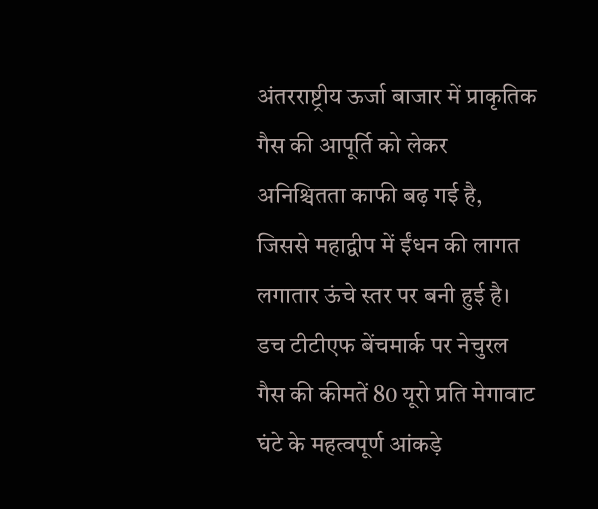अंतरराष्ट्रीय ऊर्जा बाजार में प्राकृतिक गैस की आपूर्ति को लेकर अनिश्चितता काफी बढ़ गई है, जिससे महाद्वीप में ईंधन की लागत लगातार ऊंचे स्तर पर बनी हुई है। डच टीटीएफ बेंचमार्क पर नेचुरल गैस की कीमतें 80 यूरो प्रति मेगावाट घंटे के महत्वपूर्ण आंकड़े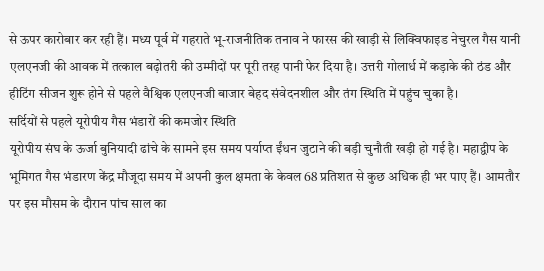से ऊपर कारोबार कर रही हैं। मध्य पूर्व में गहराते भू-राजनीतिक तनाव ने फारस की खाड़ी से लिक्विफाइड नेचुरल गैस यानी एलएनजी की आवक में तत्काल बढ़ोतरी की उम्मीदों पर पूरी तरह पानी फेर दिया है। उत्तरी गोलार्ध में कड़ाके की ठंड और हीटिंग सीजन शुरू होने से पहले वैश्विक एलएनजी बाजार बेहद संवेदनशील और तंग स्थिति में पहुंच चुका है।
सर्दियों से पहले यूरोपीय गैस भंडारों की कमजोर स्थिति
यूरोपीय संघ के ऊर्जा बुनियादी ढांचे के सामने इस समय पर्याप्त ईंधन जुटाने की बड़ी चुनौती खड़ी हो गई है। महाद्वीप के भूमिगत गैस भंडारण केंद्र मौजूदा समय में अपनी कुल क्षमता के केवल 68 प्रतिशत से कुछ अधिक ही भर पाए हैं। आमतौर पर इस मौसम के दौरान पांच साल का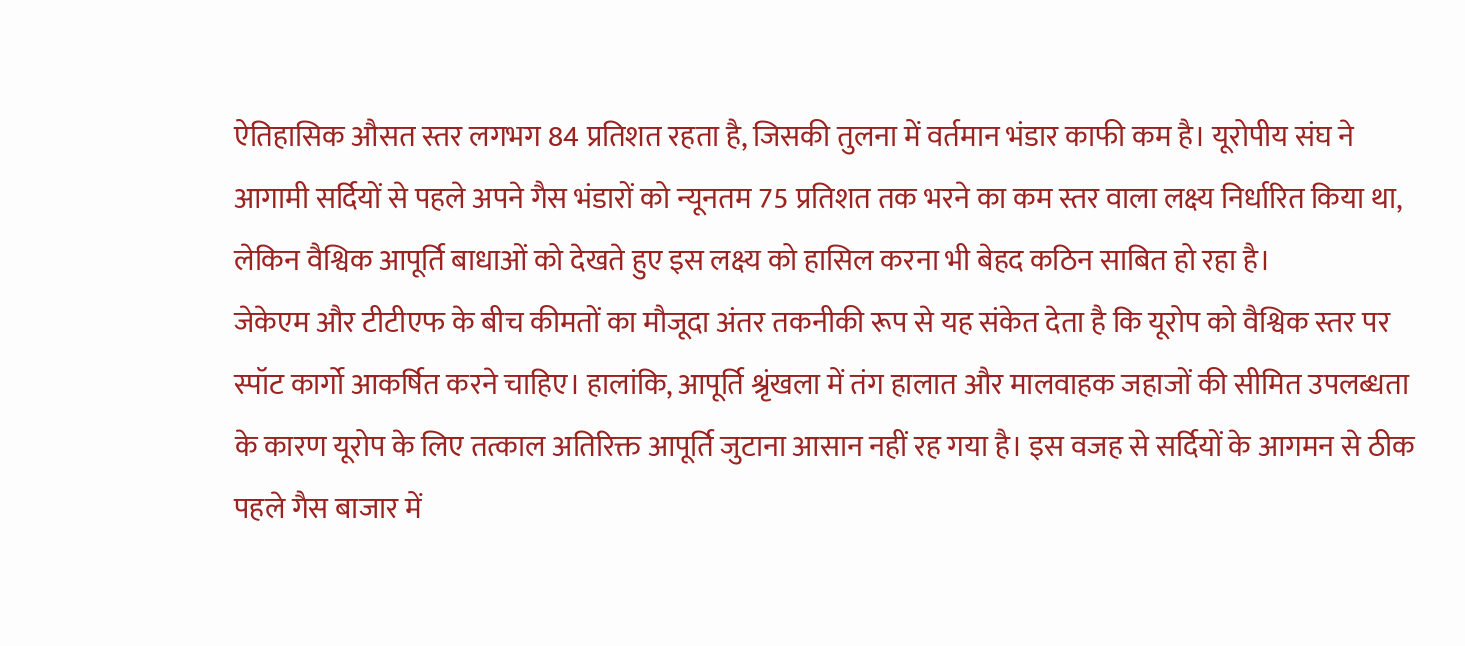ऐतिहासिक औसत स्तर लगभग 84 प्रतिशत रहता है, जिसकी तुलना में वर्तमान भंडार काफी कम है। यूरोपीय संघ ने आगामी सर्दियों से पहले अपने गैस भंडारों को न्यूनतम 75 प्रतिशत तक भरने का कम स्तर वाला लक्ष्य निर्धारित किया था, लेकिन वैश्विक आपूर्ति बाधाओं को देखते हुए इस लक्ष्य को हासिल करना भी बेहद कठिन साबित हो रहा है।
जेकेएम और टीटीएफ के बीच कीमतों का मौजूदा अंतर तकनीकी रूप से यह संकेत देता है कि यूरोप को वैश्विक स्तर पर स्पॉट कार्गो आकर्षित करने चाहिए। हालांकि, आपूर्ति श्रृंखला में तंग हालात और मालवाहक जहाजों की सीमित उपलब्धता के कारण यूरोप के लिए तत्काल अतिरिक्त आपूर्ति जुटाना आसान नहीं रह गया है। इस वजह से सर्दियों के आगमन से ठीक पहले गैस बाजार में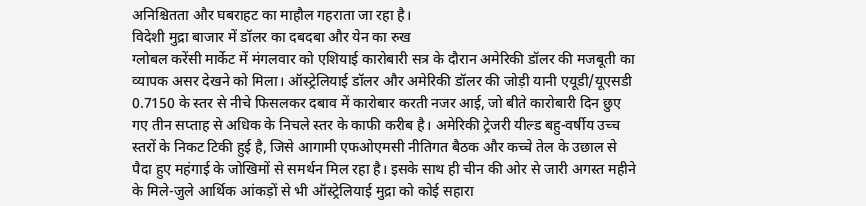अनिश्चितता और घबराहट का माहौल गहराता जा रहा है।
विदेशी मुद्रा बाजार में डॉलर का दबदबा और येन का रुख
ग्लोबल करेंसी मार्केट में मंगलवार को एशियाई कारोबारी सत्र के दौरान अमेरिकी डॉलर की मजबूती का व्यापक असर देखने को मिला। ऑस्ट्रेलियाई डॉलर और अमेरिकी डॉलर की जोड़ी यानी एयूडी/यूएसडी 0.7150 के स्तर से नीचे फिसलकर दबाव में कारोबार करती नजर आई, जो बीते कारोबारी दिन छुए गए तीन सप्ताह से अधिक के निचले स्तर के काफी करीब है। अमेरिकी ट्रेजरी यील्ड बहु-वर्षीय उच्च स्तरों के निकट टिकी हुई है, जिसे आगामी एफओएमसी नीतिगत बैठक और कच्चे तेल के उछाल से पैदा हुए महंगाई के जोखिमों से समर्थन मिल रहा है। इसके साथ ही चीन की ओर से जारी अगस्त महीने के मिले-जुले आर्थिक आंकड़ों से भी ऑस्ट्रेलियाई मुद्रा को कोई सहारा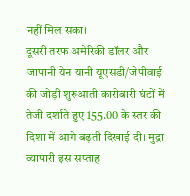नहीं मिल सका।
दूसरी तरफ अमेरिकी डॉलर और जापानी येन यानी यूएसडी/जेपीवाई की जोड़ी शुरुआती कारोबारी घंटों में तेजी दर्शाते हुए 155.00 के स्तर की दिशा में आगे बढ़ती दिखाई दी। मुद्रा व्यापारी इस सप्ताह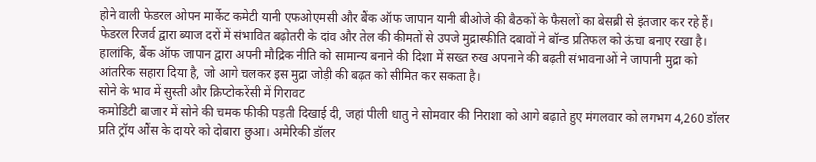होने वाली फेडरल ओपन मार्केट कमेटी यानी एफओएमसी और बैंक ऑफ जापान यानी बीओजे की बैठकों के फैसलों का बेसब्री से इंतजार कर रहे हैं। फेडरल रिजर्व द्वारा ब्याज दरों में संभावित बढ़ोतरी के दांव और तेल की कीमतों से उपजे मुद्रास्फीति दबावों ने बॉन्ड प्रतिफल को ऊंचा बनाए रखा है। हालांकि, बैंक ऑफ जापान द्वारा अपनी मौद्रिक नीति को सामान्य बनाने की दिशा में सख्त रुख अपनाने की बढ़ती संभावनाओं ने जापानी मुद्रा को आंतरिक सहारा दिया है, जो आगे चलकर इस मुद्रा जोड़ी की बढ़त को सीमित कर सकता है।
सोने के भाव में सुस्ती और क्रिप्टोकरेंसी में गिरावट
कमोडिटी बाजार में सोने की चमक फीकी पड़ती दिखाई दी, जहां पीली धातु ने सोमवार की निराशा को आगे बढ़ाते हुए मंगलवार को लगभग 4,260 डॉलर प्रति ट्रॉय औंस के दायरे को दोबारा छुआ। अमेरिकी डॉलर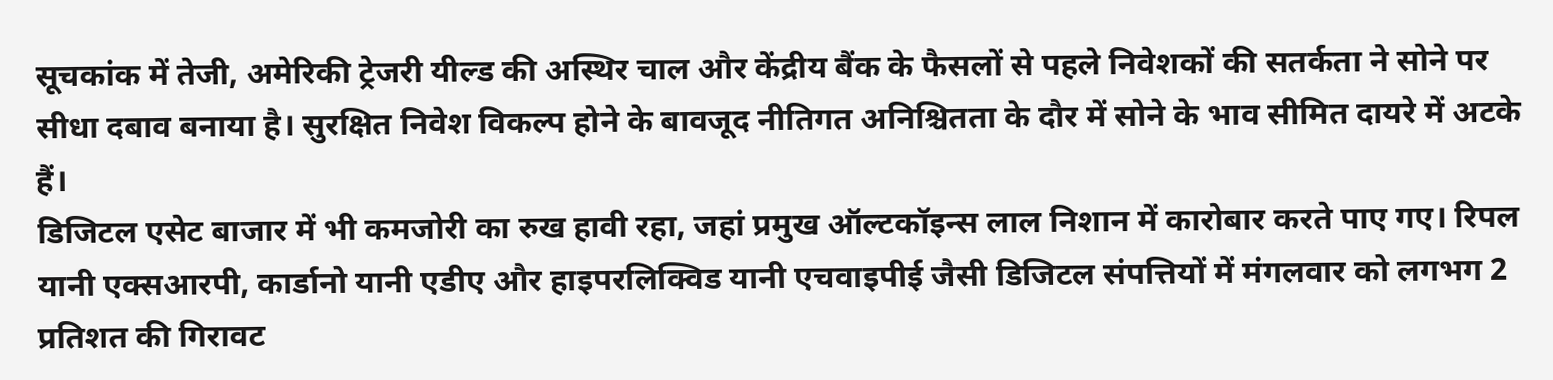सूचकांक में तेजी, अमेरिकी ट्रेजरी यील्ड की अस्थिर चाल और केंद्रीय बैंक के फैसलों से पहले निवेशकों की सतर्कता ने सोने पर सीधा दबाव बनाया है। सुरक्षित निवेश विकल्प होने के बावजूद नीतिगत अनिश्चितता के दौर में सोने के भाव सीमित दायरे में अटके हैं।
डिजिटल एसेट बाजार में भी कमजोरी का रुख हावी रहा, जहां प्रमुख ऑल्टकॉइन्स लाल निशान में कारोबार करते पाए गए। रिपल यानी एक्सआरपी, कार्डानो यानी एडीए और हाइपरलिक्विड यानी एचवाइपीई जैसी डिजिटल संपत्तियों में मंगलवार को लगभग 2 प्रतिशत की गिरावट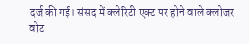दर्ज की गई। संसद में क्लेरिटी एक्ट पर होने वाले क्लोजर वोट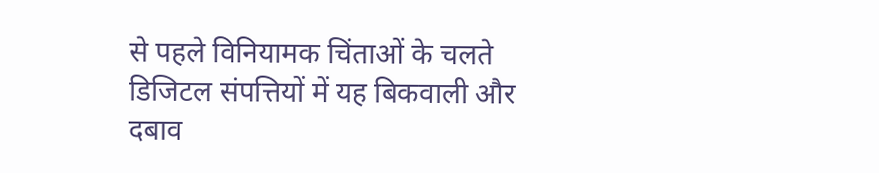से पहले विनियामक चिंताओं के चलते डिजिटल संपत्तियों में यह बिकवाली और दबाव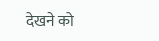देखने को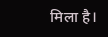मिला है।